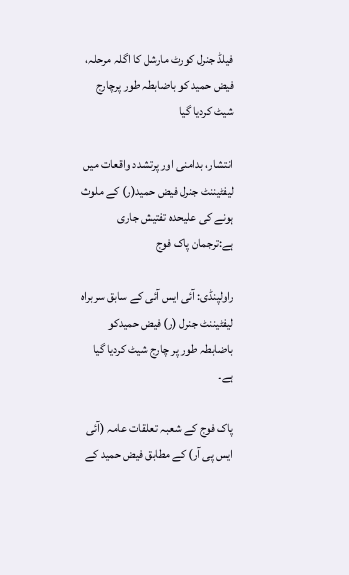فیلڈ جنرل کورٹ مارشل کا اگلہ مرحلہ، فیض حمید کو باضابطہ طور پرچارج شیٹ کردیا گیا

انتشار، بدامنی اور پرتشدد واقعات میں لیفٹیننٹ جنرل فیض حمید(ر) کے ملوث ہونے کی علیحدہ تفتیش جاری ہے:ترجمان پاک فوج

راولپنڈی: آئی ایس آئی کے سابق سربراہ لیفٹیننٹ جنرل (ر) فیض حمیدکو باضابطہ طور پر چارج شیٹ کردیا گیا ہے۔

پاک فوج کے شعبہ تعلقات عامہ (آئی ایس پی آر) کے مطابق فیض حمید کے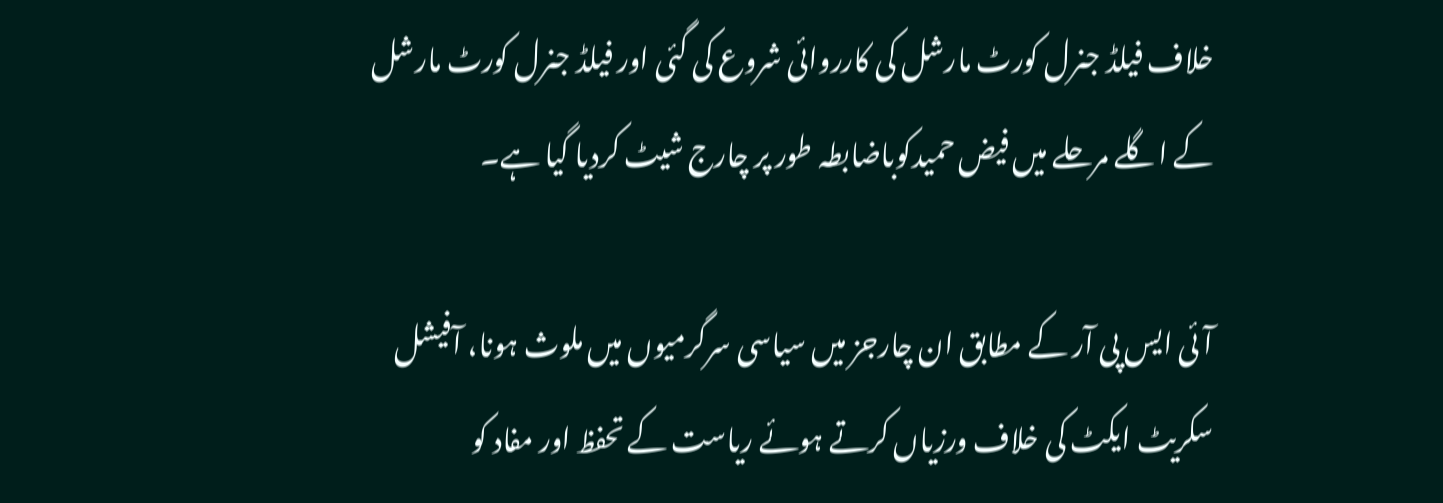خلاف فیلڈ جنرل کورٹ مارشل کی کارروائی شروع کی گئی اور فیلڈ جنرل کورٹ مارشل کے اگلے مرحلے میں فیض حمیدکوباضابطہ طور پر چارج شیٹ کردیا گیا ہے۔

آئی ایس پی آر کے مطابق ان چارجز میں سیاسی سرگرمیوں میں ملوث ہونا، آفیشل سکریٹ ایکٹ کی خلاف ورزیاں کرتے ہوئے ریاست کے تحفظ اور مفاد کو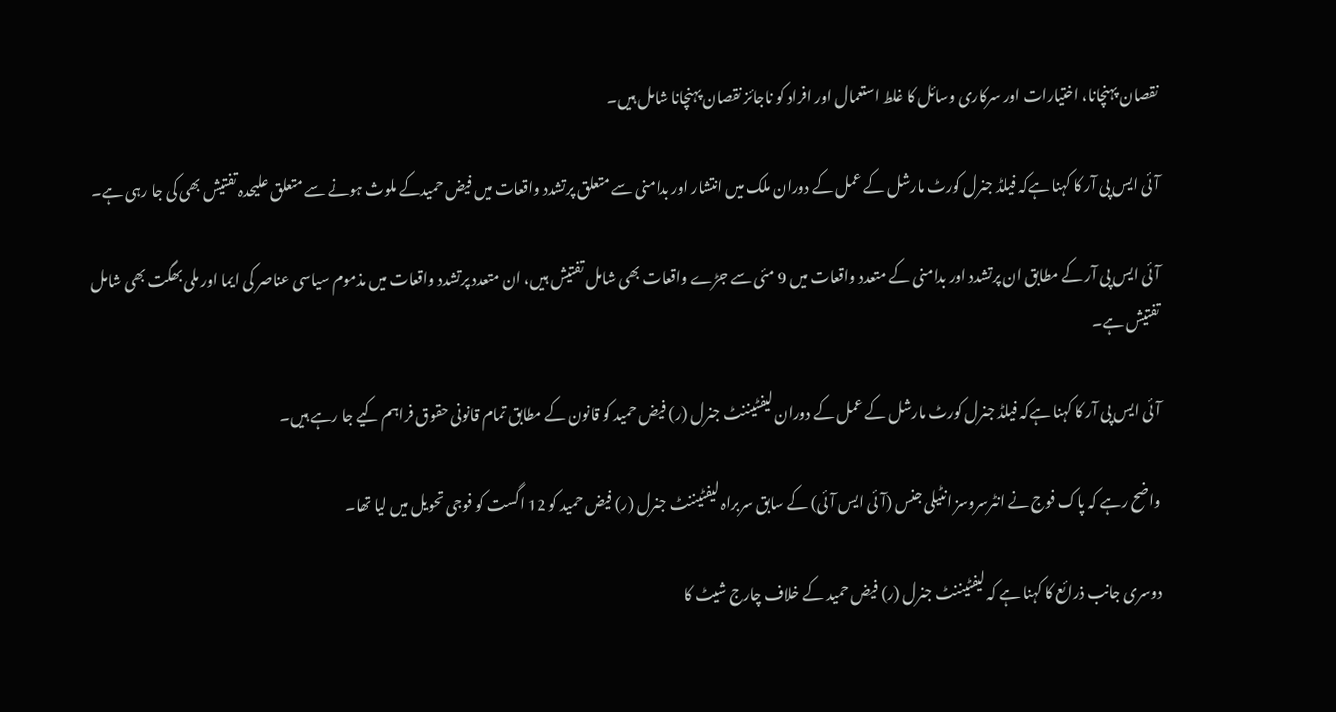نقصان پہنچانا، اختیارات اور سرکاری وسائل کا غلط استعمال اور افراد کو ناجائز نقصان پہنچانا شامل ہیں۔

آئی ایس پی آر کا کہنا ہےکہ فیلڈ جنرل کورٹ مارشل کے عمل کے دوران ملک میں انتشار اور بدامنی سے متعلق پرتشدد واقعات میں فیض حمیدکے ملوث ہونے سے متعلق علیحدہ تفتیش بھی کی جا رہی ہے۔

آئی ایس پی آر کے مطابق ان پرتشدد اور بدامنی کے متعدد واقعات میں 9 مئی سے جڑے واقعات بھی شامل تفتیش ہیں، ان متعدد پرتشدد واقعات میں مذموم سیاسی عناصر کی ایما اور ملی بھگت بھی شامل تفتیش ہے۔

آئی ایس پی آر کا کہنا ہےکہ فیلڈ جنرل کورٹ مارشل کے عمل کے دوران لیفٹیننٹ جنرل (ر) فیض حمید کو قانون کے مطابق تمام قانونی حقوق فراہم کیے جا رہے ہیں۔

واضح رہے کہ پاک فوج نے انٹرسروسز انٹیلی جنس (آئی ایس آئی) کے سابق سربراہ لیفٹیننٹ جنرل (ر) فیض حمید کو 12 اگست کو فوجی تحویل میں لیا تھا۔

دوسری جانب ذرائع کا کہنا ہے کہ لیفٹیننٹ جنرل (ر) فیض حمید کے خلاف چارج شیٹ کا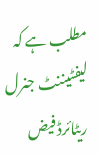مطلب ہے کہ لیفٹیننٹ جنرل ریٹائرڈ فیض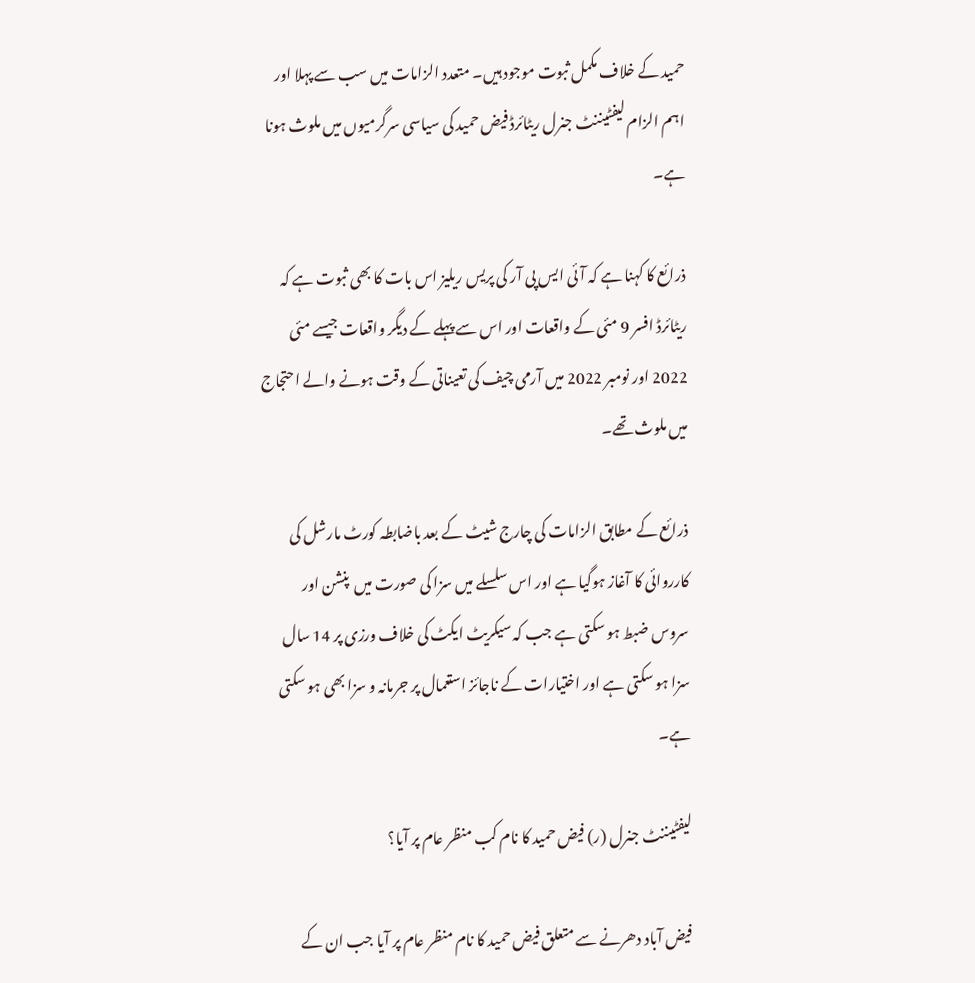حمید کے خلاف مکمل ثبوت موجود ہیں۔ متعدد الزامات میں سب سے پہلا اور اہم الزام لیفٹیننٹ جنرل ریٹائرڈ فیض حمید کی سیاسی سرگرمیوں میں ملوث ہونا ہے۔

ذرائع کا کہنا ہے کہ آئی ایس پی آر کی پریس ریلیز اس بات کا بھی ثبوت ہے کہ ریٹائرڈ افسر 9 مئی کے واقعات اور اس سے پہلے کے دیگر واقعات جیسے مئی 2022 اور نومبر 2022 میں آرمی چیف کی تعیناتی کے وقت ہونے والے احتجاج میں ملوث تھے۔

ذرائع کے مطابق الزامات کی چارج شیٹ کے بعد باضابطہ کورٹ مارشل کی کارروائی کا آغاز ہوگیا ہے اور اس سلسلے میں سزا کی صورت میں  پنشن اور سروس ضبط ہو سکتی ہے جب کہ سیکریٹ ایکٹ کی خلاف ورزی پر 14 سال سزا ہو سکتی ہے اور اختیارات کے ناجائز استعمال پر جرمانہ و سزا بھی ہو سکتی ہے۔

لیفٹیننٹ جنرل (ر) فیض حمید کا نام کب منظر عام پر آیا؟

فیض آباد دھرنے سے متعلق فیض حمید کا نام منظر عام پر آیا جب ان کے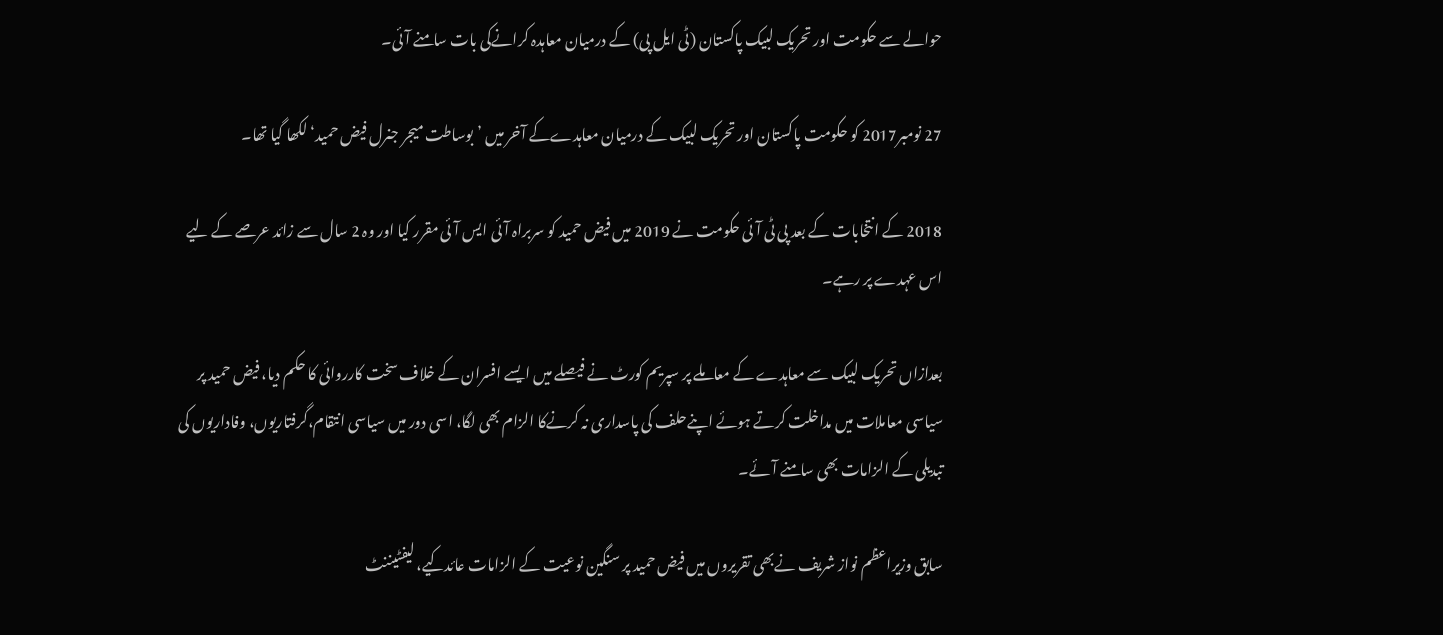حوالے سے حکومت اور تحریک لبیک پاکستان (ٹی ایل پی) کے درمیان معاہدہ کرانےکی بات سامنے آئی۔

27 نومبر2017 کو حکومت پاکستان اور تحریک لبیک کے درمیان معاہدےکے آخر میں ’بوساطت میجر جنرل فیض حمید‘ لکھا گیا تھا۔

2018 کے انتخابات کے بعد پی ٹی آئی حکومت نے 2019 میں فیض حمید کو سربراہ آئی ایس آئی مقرر کیا اور وہ 2 سال سے زائد عرصے کے لیے اس عہدے پر رہے۔

بعدازاں تحریک لبیک سے معاہدے کے معاملے پر سپریم کورٹ نے فیصلے میں ایسے افسران کے خلاف سخت کارروائی کا حکم دیا، فیض حمید پر سیاسی معاملات میں مداخلت کرتے ہوئے اپنےحلف کی پاسداری نہ کرنےکا الزام بھی لگا، اسی دور میں سیاسی انتقام،گرفتاریوں، وفاداریوں کی تبدیلی کے الزامات بھی سامنے آئے۔

سابق وزیراعظم نواز شریف نےبھی تقریروں میں فیض حمید پر سنگین نوعیت کے الزامات عائدکیے، لیفٹیننٹ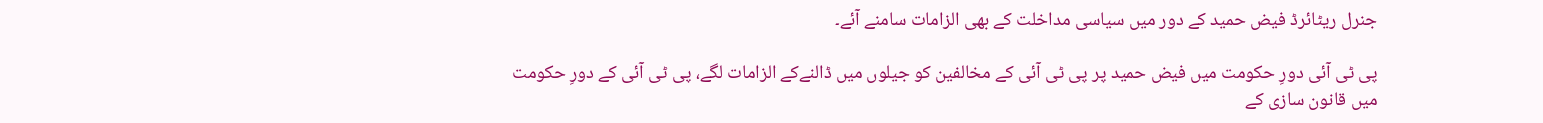جنرل ریٹائرڈ فیض حمید کے دور میں سیاسی مداخلت کے بھی الزامات سامنے آئے۔

پی ٹی آئی دورِ حکومت میں فیض حمید پر پی ٹی آئی کے مخالفین کو جیلوں میں ڈالنےکے الزامات لگے، پی ٹی آئی کے دورِ حکومت میں قانون سازی کے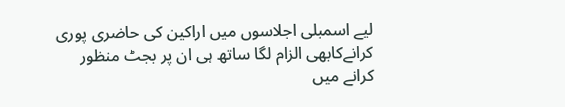لیے اسمبلی اجلاسوں میں اراکین کی حاضری پوری کرانےکابھی الزام لگا ساتھ ہی ان پر بجٹ منظور کرانے میں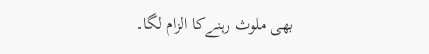بھی ملوث رہنےکا الزام لگا۔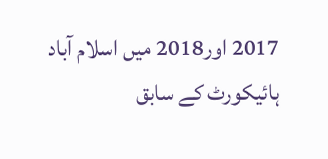2017 اور2018 میں اسلام آباد ہائیکورٹ کے سابق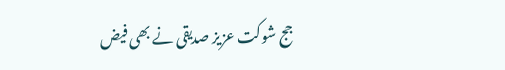جج شوکت عزیز صدیقی نے بھی فیض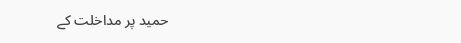حمید پر مداخلت کے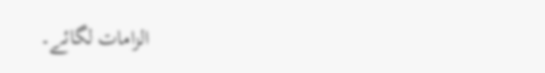الزامات لگائے۔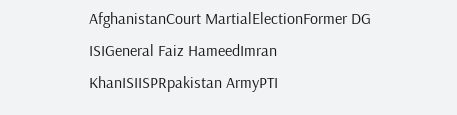AfghanistanCourt MartialElectionFormer DG ISIGeneral Faiz HameedImran KhanISIISPRpakistan ArmyPTI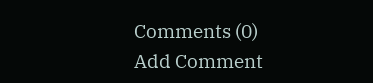Comments (0)
Add Comment